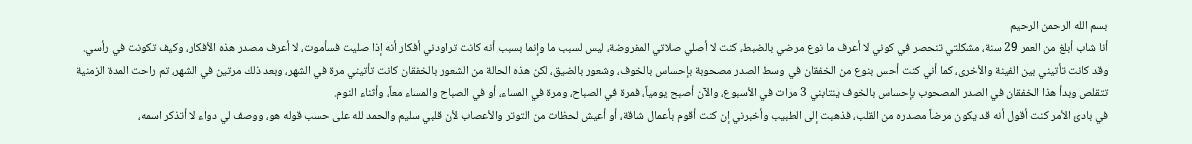بسم الله الرحمن الرحيم
أنا شاب أبلغ من العمر 29 سنة، مشكلتي تنحصر في كوني لا أعرف ما نوع مرضي بالضبط، كنت لا أصلي صلاتي المفروضة، ليس لسبب ما وإنما بسبب أنه كانت تراودني أفكار أنه إذا صليت فسأموت، لا أعرف مصدر هذه الأفكار، وكيف تكونت في رأسي.
وقد كانت تأتيني بين الفينة والأخرى، كما أني كنت أحس بنوع من الخفقان في وسط الصدر مصحوبة بإحساس بالخوف، وشعور بالضيق، لكن هذه الحالة من الشعور بالخفقان كانت تأتيني مرة في الشهر، وبعد ذلك مرتين في الشهر، تم راحت المدة الزمنية تتقلص وبدأ هذا الخفقان في الصدر المصحوب بإحساس بالخوف ينتابني 3 مرات في الأسبوع، والآن أصبح يومياً، فمرة في الصباح، ومرة في المساء، أو في الصباح والمساء معاً، وأثناء النوم.
في بادئ الأمر كنت أقول أنه قد يكون مرضاً مصدره من القلب، فذهبت إلى الطبيب وأخبرني إن كنت أقوم بأعمال شاقة، أو أعيش لحظات من التوتر والأعصاب لأن قلبي سليم والحمد لله على حسب قوله هو، ووصف لي دواء لا أتذكر اسمه،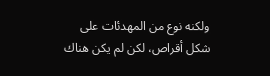ولكنه نوع من المهدئات على شكل أقراص، لكن لم يكن هناك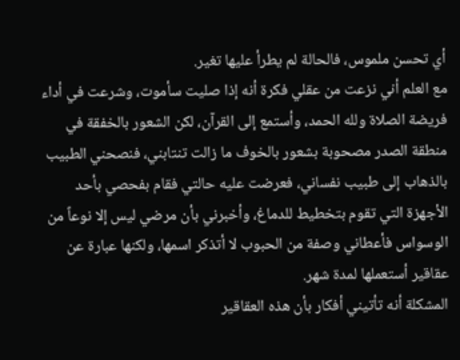أي تحسن ملموس، فالحالة لم يطرأ عليها تغير.
مع العلم أني نزعت من عقلي فكرة أنه إذا صليت سأموت، وشرعت في أداء فريضة الصلاة ولله الحمد، وأستمع إلى القرآن، لكن الشعور بالخفقة في منطقة الصدر مصحوبة بشعور بالخوف ما زالت تنتابني، فنصحني الطبيب بالذهاب إلى طبيب نفساني، فعرضت عليه حالتي فقام بفحصي بأحد الأجهزة التي تقوم بتخطيط للدماغ، وأخبرني بأن مرضي ليس إلا نوعاً من الوسواس فأعطاني وصفة من الحبوب لا أتذكر اسمها، ولكنها عبارة عن عقاقير أستعملها لمدة شهر.
المشكلة أنه تأتيني أفكار بأن هذه العقاقير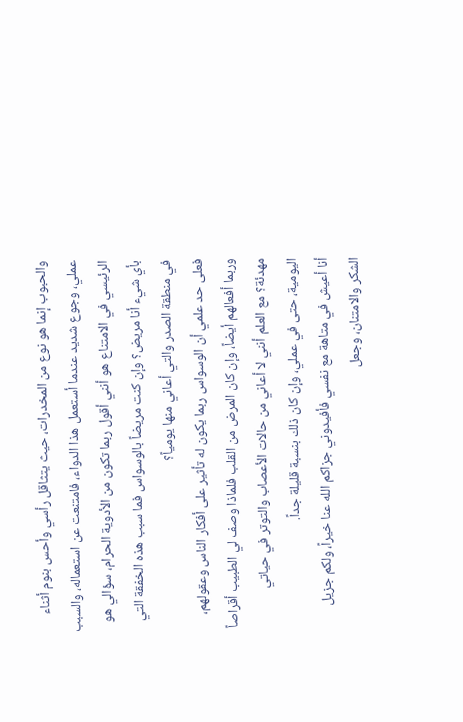والحبوب إنما هو نوع من المخدرات، حيث يتثاقل رأسي وأحس بنوم أثناء عملي، وجوع شديد عندما أستعمل هذا الدواء، فامتنعت عن استعماله، والسبب الرئيسي في الامتناع هو أنني أقول ربما تكون من الأدوية الحرام، سؤالي هو بأي شيء أنا مريض؟ وإن كنت مريضاً بالوسواس فما سبب هذه الخفقة التي في منطقة الصدر والتي أعاني منها يومياً؟
فعلى حد علمي أن الوسواس ربما يكون له تأثير على أفكار الناس وعقولهم، وربما أفعالهم أيضاً، وإن كان المرض من القلب فلماذا وصف لي الطبيب أقراصاً مهدئة؟ مع العلم أنني لا أعاني من حالات الأعصاب والتوتر في حياتي اليومية، حتى في عملي، وإن كان ذلك بنسبة قليلة جداً.
أنا أعيش في متاهة مع نفسي فأفيدوني جزاكم الله عنا خيراً، ولكم جزيل الشكر والامتنان، وجعل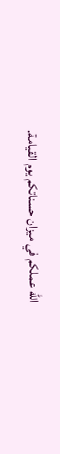الله عملكم في ميزان حسناتكم يوم القيامة.